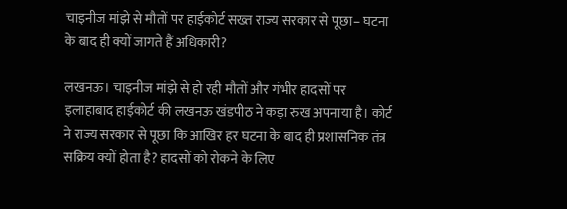चाइनीज मांझे से मौतों पर हाईकोर्ट सख्त राज्य सरकार से पूछा– घटना के बाद ही क्यों जागते हैं अधिकारी?

लखनऊ। चाइनीज मांझे से हो रही मौतों और गंभीर हादसों पर इलाहाबाद हाईकोर्ट की लखनऊ खंडपीठ ने कड़ा रुख अपनाया है। कोर्ट ने राज्य सरकार से पूछा कि आखिर हर घटना के बाद ही प्रशासनिक तंत्र सक्रिय क्यों होता है? हादसों को रोकने के लिए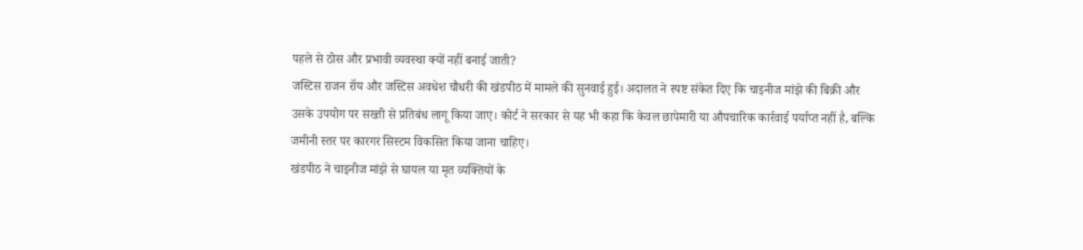पहले से ठोस और प्रभावी व्यवस्था क्यों नहीं बनाई जाती?
जस्टिस राजन रॉय और जस्टिस अवधेश चौधरी की खंडपीठ में मामले की सुनवाई हुई। अदालत ने स्पष्ट संकेत दिए कि चाइनीज मांझे की बिक्री और उसके उपयोग पर सख्ती से प्रतिबंध लागू किया जाए। कोर्ट ने सरकार से यह भी कहा कि केवल छापेमारी या औपचारिक कार्रवाई पर्याप्त नहीं है, बल्कि जमीनी स्तर पर कारगर सिस्टम विकसित किया जाना चाहिए।
खंडपीठ ने चाइनीज मांझे से घायल या मृत व्यक्तियों के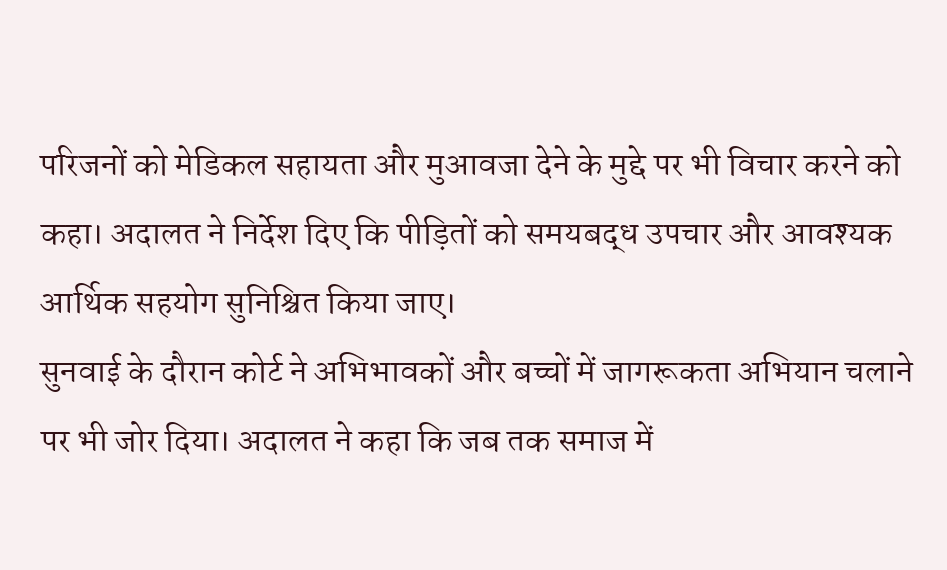परिजनों को मेडिकल सहायता और मुआवजा देने के मुद्दे पर भी विचार करने को कहा। अदालत ने निर्देश दिए कि पीड़ितों को समयबद्ध उपचार और आवश्यक आर्थिक सहयोग सुनिश्चित किया जाए।
सुनवाई के दौरान कोर्ट ने अभिभावकों और बच्चों में जागरूकता अभियान चलाने पर भी जोर दिया। अदालत ने कहा कि जब तक समाज में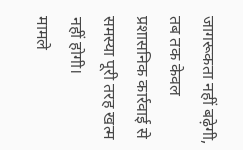जागरूकता नहीं बढ़ेगी, तब तक केवल प्रशासनिक कार्रवाई से समस्या पूरी तरह खत्म नहीं होगी।
मामले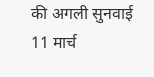की अगली सुनवाई 11 मार्च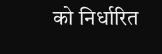को निर्धारित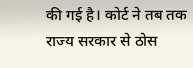की गई है। कोर्ट ने तब तक राज्य सरकार से ठोस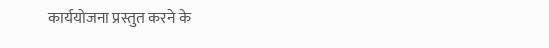कार्ययोजना प्रस्तुत करने के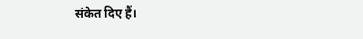संकेत दिए हैं।